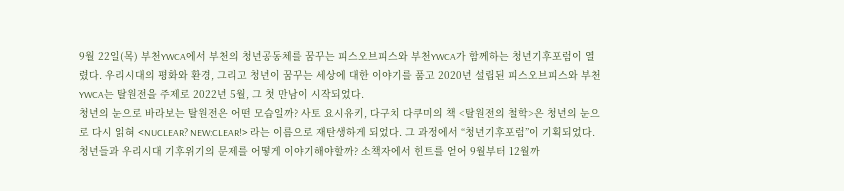9월 22일(목) 부천YWCA에서 부천의 청년공동체를 꿈꾸는 피스오브피스와 부천YWCA가 함께하는 청년기후포럼이 열렸다. 우리시대의 평화와 환경, 그리고 청년이 꿈꾸는 세상에 대한 이야기를 품고 2020년 설립된 피스오브피스와 부천YWCA는 탈원전을 주제로 2022년 5월, 그 첫 만남이 시작되었다.
청년의 눈으로 바라보는 탈원전은 어떤 모습일까? 사토 요시유키, 다구치 다쿠미의 책 <탈원전의 철학>은 청년의 눈으로 다시 읽혀 <NUCLEAR? NEW:CLEAR!> 라는 이름으로 재탄생하게 되었다. 그 과정에서 “청년기후포럼”이 기획되었다. 청년들과 우리시대 기후위기의 문제를 어떻게 이야기해야할까? 소책자에서 힌트를 얻어 9월부터 12월까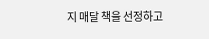지 매달 책을 선정하고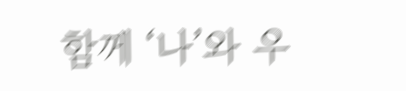함께 ‘나’와 우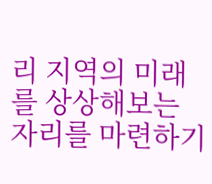리 지역의 미래를 상상해보는 자리를 마련하기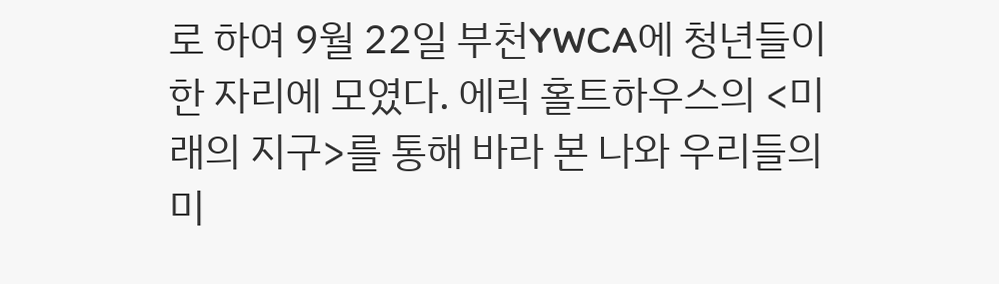로 하여 9월 22일 부천YWCA에 청년들이 한 자리에 모였다. 에릭 홀트하우스의 <미래의 지구>를 통해 바라 본 나와 우리들의 미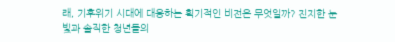래, 기후위기 시대에 대응하는 획기적인 비전은 무엇일까? 진지한 눈빛과 솔직한 청년들의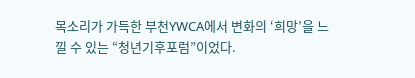목소리가 가득한 부천YWCA에서 변화의 ‘희망’을 느낄 수 있는 “청년기후포럼”이었다.